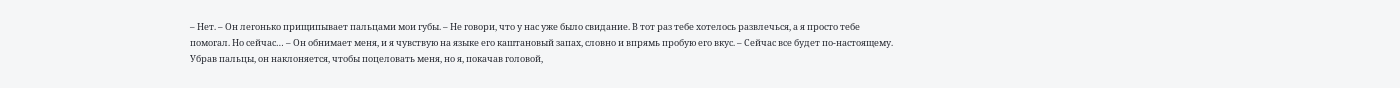– Нет. – Он легонько прищипывает пальцами мои губы. – Не говори, что у нас уже было свидание. В тот раз тебе хотелось развлечься, а я просто тебе помогал. Но сейчас… – Он обнимает меня, и я чувствую на языке его каштановый запах, словно и впрямь пробую его вкус. – Сейчас все будет по-настоящему.
Убрав пальцы, он наклоняется, чтобы поцеловать меня, но я, покачав головой,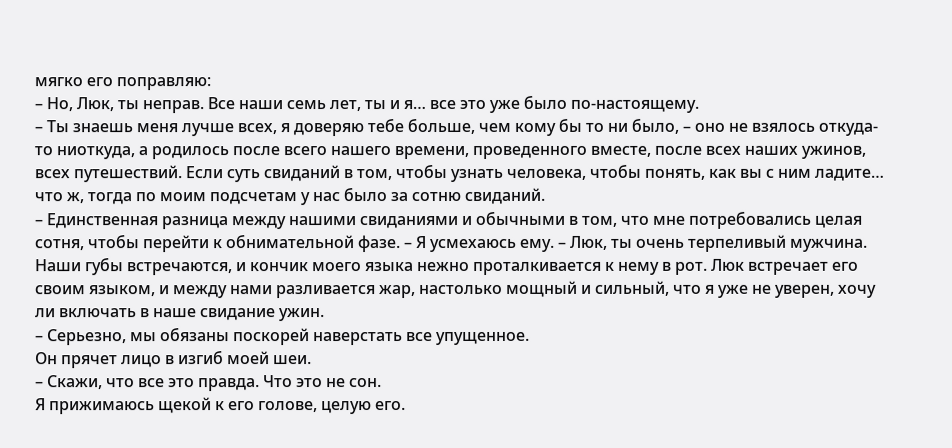мягко его поправляю:
– Но, Люк, ты неправ. Все наши семь лет, ты и я… все это уже было по-настоящему.
– Ты знаешь меня лучше всех, я доверяю тебе больше, чем кому бы то ни было, – оно не взялось откуда-то ниоткуда, а родилось после всего нашего времени, проведенного вместе, после всех наших ужинов, всех путешествий. Если суть свиданий в том, чтобы узнать человека, чтобы понять, как вы с ним ладите… что ж, тогда по моим подсчетам у нас было за сотню свиданий.
– Единственная разница между нашими свиданиями и обычными в том, что мне потребовались целая сотня, чтобы перейти к обнимательной фазе. – Я усмехаюсь ему. – Люк, ты очень терпеливый мужчина.
Наши губы встречаются, и кончик моего языка нежно проталкивается к нему в рот. Люк встречает его своим языком, и между нами разливается жар, настолько мощный и сильный, что я уже не уверен, хочу ли включать в наше свидание ужин.
– Серьезно, мы обязаны поскорей наверстать все упущенное.
Он прячет лицо в изгиб моей шеи.
– Скажи, что все это правда. Что это не сон.
Я прижимаюсь щекой к его голове, целую его.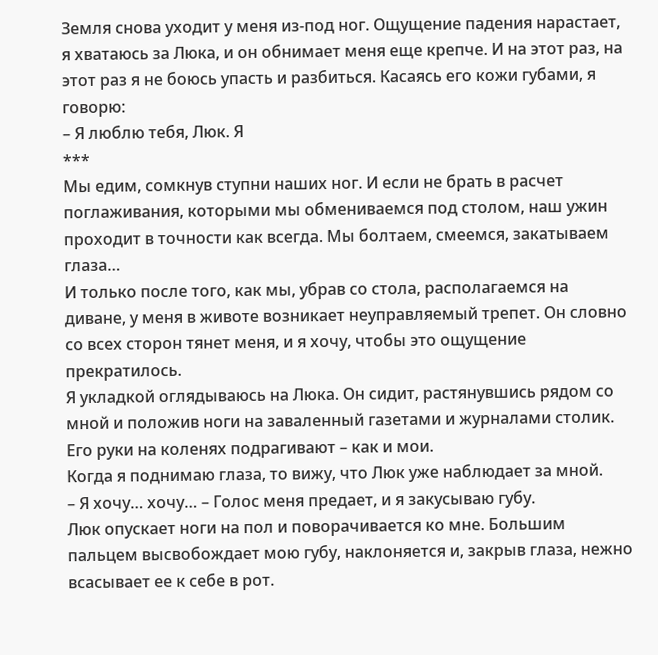Земля снова уходит у меня из-под ног. Ощущение падения нарастает, я хватаюсь за Люка, и он обнимает меня еще крепче. И на этот раз, на этот раз я не боюсь упасть и разбиться. Касаясь его кожи губами, я говорю:
– Я люблю тебя, Люк. Я
***
Мы едим, сомкнув ступни наших ног. И если не брать в расчет поглаживания, которыми мы обмениваемся под столом, наш ужин проходит в точности как всегда. Мы болтаем, смеемся, закатываем глаза…
И только после того, как мы, убрав со стола, располагаемся на диване, у меня в животе возникает неуправляемый трепет. Он словно со всех сторон тянет меня, и я хочу, чтобы это ощущение прекратилось.
Я укладкой оглядываюсь на Люка. Он сидит, растянувшись рядом со мной и положив ноги на заваленный газетами и журналами столик. Его руки на коленях подрагивают – как и мои.
Когда я поднимаю глаза, то вижу, что Люк уже наблюдает за мной.
– Я хочу… хочу… – Голос меня предает, и я закусываю губу.
Люк опускает ноги на пол и поворачивается ко мне. Большим пальцем высвобождает мою губу, наклоняется и, закрыв глаза, нежно всасывает ее к себе в рот.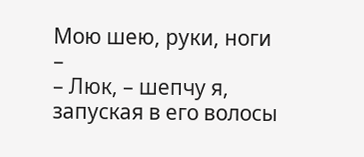Мою шею, руки, ноги –
– Люк, – шепчу я, запуская в его волосы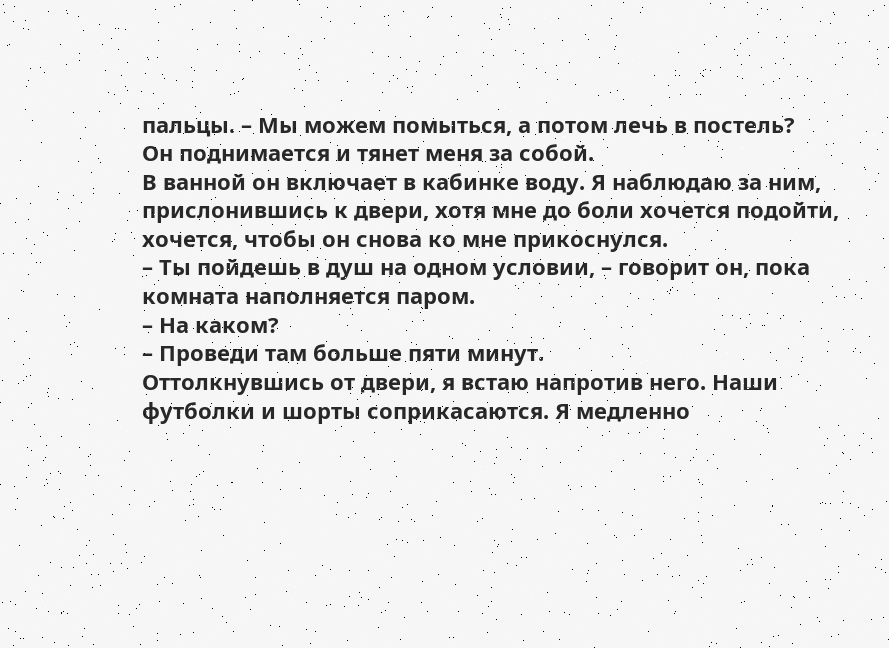пальцы. – Мы можем помыться, а потом лечь в постель?
Он поднимается и тянет меня за собой.
В ванной он включает в кабинке воду. Я наблюдаю за ним, прислонившись к двери, хотя мне до боли хочется подойти, хочется, чтобы он снова ко мне прикоснулся.
– Ты пойдешь в душ на одном условии, – говорит он, пока комната наполняется паром.
– На каком?
– Проведи там больше пяти минут.
Оттолкнувшись от двери, я встаю напротив него. Наши футболки и шорты соприкасаются. Я медленно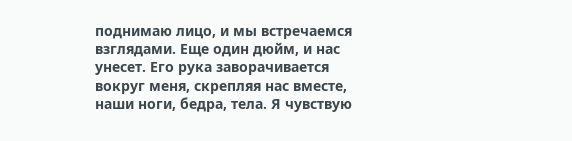поднимаю лицо, и мы встречаемся взглядами. Еще один дюйм, и нас унесет. Его рука заворачивается вокруг меня, скрепляя нас вместе, наши ноги, бедра, тела. Я чувствую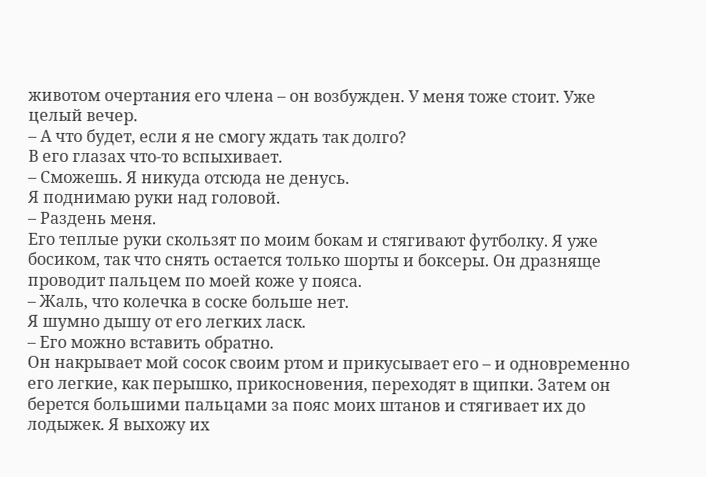животом очертания его члена – он возбужден. У меня тоже стоит. Уже целый вечер.
– А что будет, если я не смогу ждать так долго?
В его глазах что-то вспыхивает.
– Сможешь. Я никуда отсюда не денусь.
Я поднимаю руки над головой.
– Раздень меня.
Его теплые руки скользят по моим бокам и стягивают футболку. Я уже босиком, так что снять остается только шорты и боксеры. Он дразняще проводит пальцем по моей коже у пояса.
– Жаль, что колечка в соске больше нет.
Я шумно дышу от его легких ласк.
– Его можно вставить обратно.
Он накрывает мой сосок своим ртом и прикусывает его – и одновременно его легкие, как перышко, прикосновения, переходят в щипки. Затем он берется большими пальцами за пояс моих штанов и стягивает их до лодыжек. Я выхожу их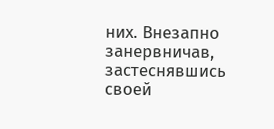них. Внезапно занервничав, застеснявшись своей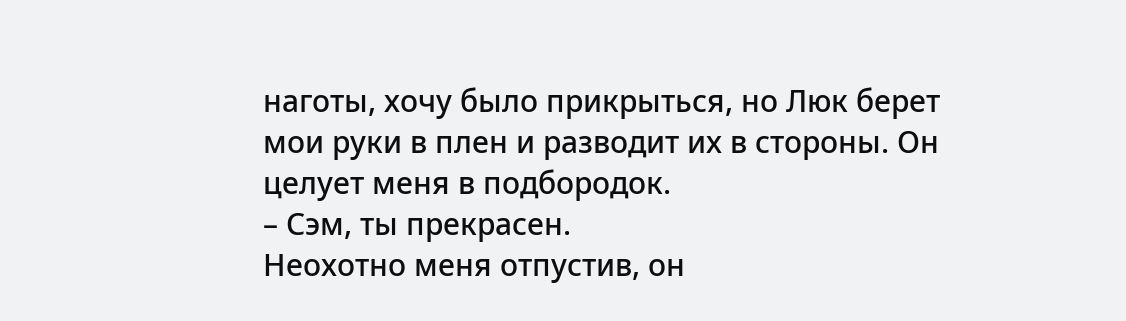наготы, хочу было прикрыться, но Люк берет мои руки в плен и разводит их в стороны. Он целует меня в подбородок.
– Сэм, ты прекрасен.
Неохотно меня отпустив, он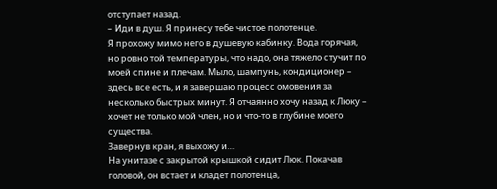отступает назад.
– Иди в душ. Я принесу тебе чистое полотенце.
Я прохожу мимо него в душевую кабинку. Вода горячая, но ровно той температуры, что надо, она тяжело стучит по моей спине и плечам. Мыло, шампунь, кондиционер – здесь все есть, и я завершаю процесс омовения за несколько быстрых минут. Я отчаянно хочу назад к Люку – хочет не только мой член, но и что-то в глубине моего существа.
Завернув кран, я выхожу и…
На унитазе с закрытой крышкой сидит Люк. Покачав головой, он встает и кладет полотенца,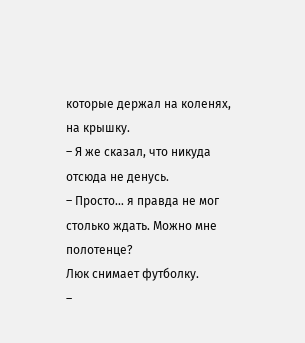которые держал на коленях, на крышку.
– Я же сказал, что никуда отсюда не денусь.
– Просто… я правда не мог столько ждать. Можно мне полотенце?
Люк снимает футболку.
–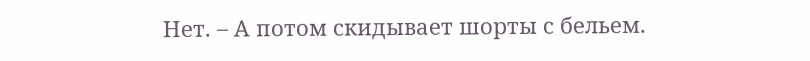Нет. – А потом скидывает шорты с бельем.